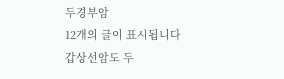두경부암
12개의 글이 표시됩니다
갑상선암도 두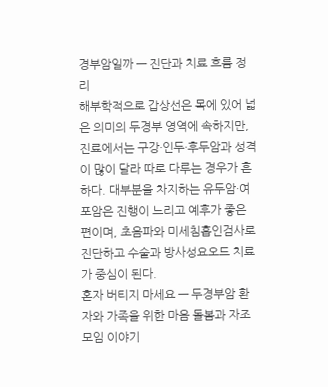경부암일까 — 진단과 치료 흐름 정리
해부학적으로 갑상선은 목에 있어 넓은 의미의 두경부 영역에 속하지만, 진료에서는 구강·인두·후두암과 성격이 많이 달라 따로 다루는 경우가 흔하다. 대부분을 차지하는 유두암·여포암은 진행이 느리고 예후가 좋은 편이며, 초음파와 미세침흡인검사로 진단하고 수술과 방사성요오드 치료가 중심이 된다.
혼자 버티지 마세요 — 두경부암 환자와 가족을 위한 마음 돌봄과 자조모임 이야기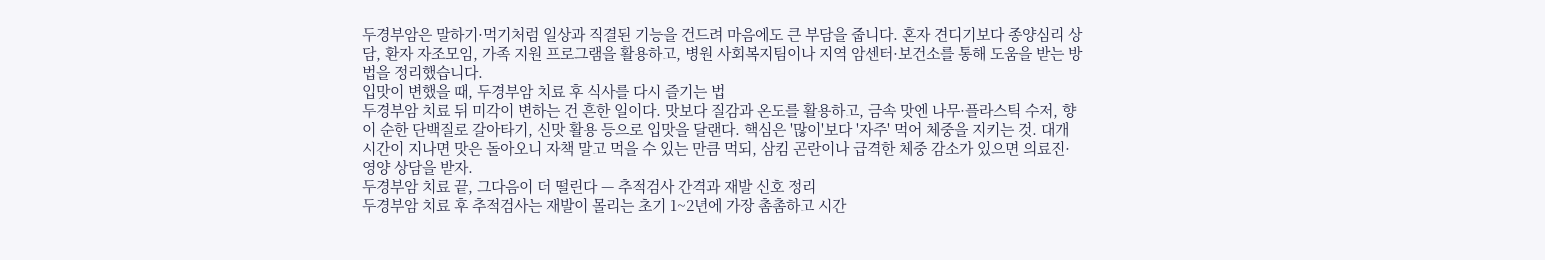두경부암은 말하기·먹기처럼 일상과 직결된 기능을 건드려 마음에도 큰 부담을 줍니다. 혼자 견디기보다 종양심리 상담, 환자 자조모임, 가족 지원 프로그램을 활용하고, 병원 사회복지팀이나 지역 암센터·보건소를 통해 도움을 받는 방법을 정리했습니다.
입맛이 변했을 때, 두경부암 치료 후 식사를 다시 즐기는 법
두경부암 치료 뒤 미각이 변하는 건 흔한 일이다. 맛보다 질감과 온도를 활용하고, 금속 맛엔 나무·플라스틱 수저, 향이 순한 단백질로 갈아타기, 신맛 활용 등으로 입맛을 달랜다. 핵심은 '많이'보다 '자주' 먹어 체중을 지키는 것. 대개 시간이 지나면 맛은 돌아오니 자책 말고 먹을 수 있는 만큼 먹되, 삼킴 곤란이나 급격한 체중 감소가 있으면 의료진·영양 상담을 받자.
두경부암 치료 끝, 그다음이 더 떨린다 — 추적검사 간격과 재발 신호 정리
두경부암 치료 후 추적검사는 재발이 몰리는 초기 1~2년에 가장 촘촘하고 시간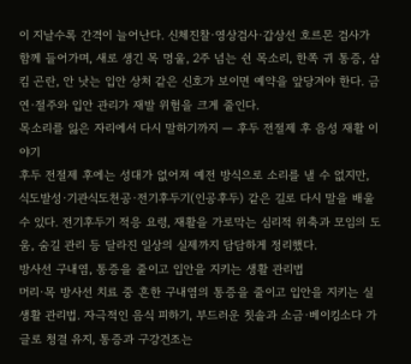이 지날수록 간격이 늘어난다. 신체진찰·영상검사·갑상선 호르몬 검사가 함께 들어가며, 새로 생긴 목 멍울, 2주 넘는 쉰 목소리, 한쪽 귀 통증, 삼킴 곤란, 안 낫는 입안 상처 같은 신호가 보이면 예약을 앞당겨야 한다. 금연·절주와 입안 관리가 재발 위험을 크게 줄인다.
목소리를 잃은 자리에서 다시 말하기까지 — 후두 전절제 후 음성 재활 이야기
후두 전절제 후에는 성대가 없어져 예전 방식으로 소리를 낼 수 없지만, 식도발성·기관식도천공·전기후두기(인공후두) 같은 길로 다시 말을 배울 수 있다. 전기후두기 적응 요령, 재활을 가로막는 심리적 위축과 모임의 도움, 숨길 관리 등 달라진 일상의 실제까지 담담하게 정리했다.
방사선 구내염, 통증을 줄이고 입안을 지키는 생활 관리법
머리·목 방사선 치료 중 흔한 구내염의 통증을 줄이고 입안을 지키는 실생활 관리법. 자극적인 음식 피하기, 부드러운 칫솔과 소금·베이킹소다 가글로 청결 유지, 통증과 구강건조는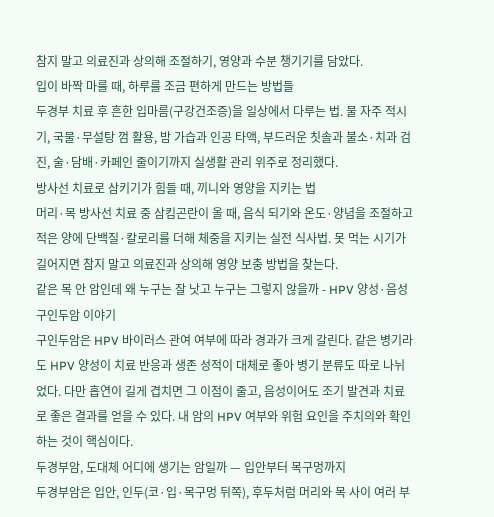참지 말고 의료진과 상의해 조절하기, 영양과 수분 챙기기를 담았다.
입이 바짝 마를 때, 하루를 조금 편하게 만드는 방법들
두경부 치료 후 흔한 입마름(구강건조증)을 일상에서 다루는 법. 물 자주 적시기, 국물·무설탕 껌 활용, 밤 가습과 인공 타액, 부드러운 칫솔과 불소·치과 검진, 술·담배·카페인 줄이기까지 실생활 관리 위주로 정리했다.
방사선 치료로 삼키기가 힘들 때, 끼니와 영양을 지키는 법
머리·목 방사선 치료 중 삼킴곤란이 올 때, 음식 되기와 온도·양념을 조절하고 적은 양에 단백질·칼로리를 더해 체중을 지키는 실전 식사법. 못 먹는 시기가 길어지면 참지 말고 의료진과 상의해 영양 보충 방법을 찾는다.
같은 목 안 암인데 왜 누구는 잘 낫고 누구는 그렇지 않을까 - HPV 양성·음성 구인두암 이야기
구인두암은 HPV 바이러스 관여 여부에 따라 경과가 크게 갈린다. 같은 병기라도 HPV 양성이 치료 반응과 생존 성적이 대체로 좋아 병기 분류도 따로 나뉘었다. 다만 흡연이 길게 겹치면 그 이점이 줄고, 음성이어도 조기 발견과 치료로 좋은 결과를 얻을 수 있다. 내 암의 HPV 여부와 위험 요인을 주치의와 확인하는 것이 핵심이다.
두경부암, 도대체 어디에 생기는 암일까 — 입안부터 목구멍까지
두경부암은 입안, 인두(코·입·목구멍 뒤쪽), 후두처럼 머리와 목 사이 여러 부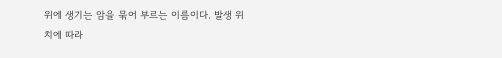위에 생기는 암을 묶어 부르는 이름이다. 발생 위치에 따라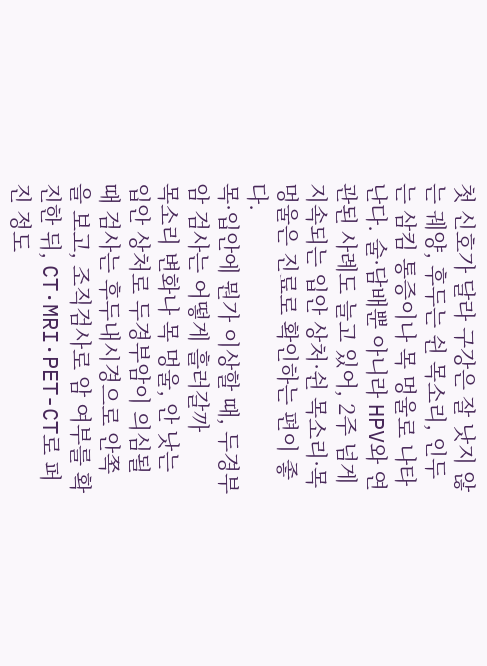첫 신호가 달라 구강은 잘 낫지 않는 궤양, 후두는 쉰 목소리, 인두는 삼킴 통증이나 목 멍울로 나타난다. 술·담배뿐 아니라 HPV와 연관된 사례도 늘고 있어, 2주 넘게 지속되는 입안 상처·쉰 목소리·목 멍울은 진료로 확인하는 편이 좋다.
목·입안에 뭔가 이상할 때, 두경부암 검사는 어떻게 흘러갈까
목소리 변화나 목 멍울, 안 낫는 입안 상처로 두경부암이 의심될 때 검사는 후두내시경으로 안쪽을 보고, 조직검사로 암 여부를 확진한 뒤, CT·MRI·PET-CT로 퍼진 정도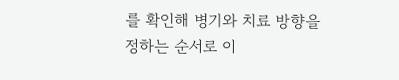를 확인해 병기와 치료 방향을 정하는 순서로 이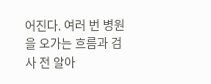어진다. 여러 번 병원을 오가는 흐름과 검사 전 알아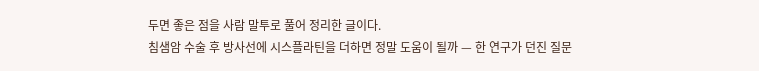두면 좋은 점을 사람 말투로 풀어 정리한 글이다.
침샘암 수술 후 방사선에 시스플라틴을 더하면 정말 도움이 될까 — 한 연구가 던진 질문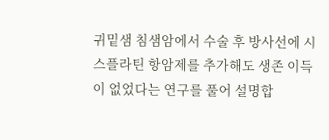귀밑샘 침샘암에서 수술 후 방사선에 시스플라틴 항암제를 추가해도 생존 이득이 없었다는 연구를 풀어 설명합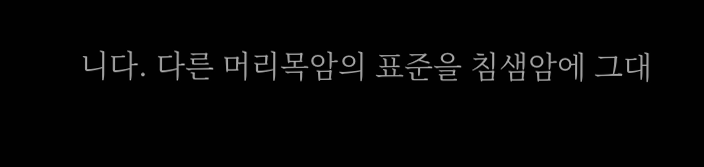니다. 다른 머리목암의 표준을 침샘암에 그대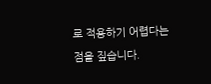로 적용하기 어렵다는 점을 짚습니다.